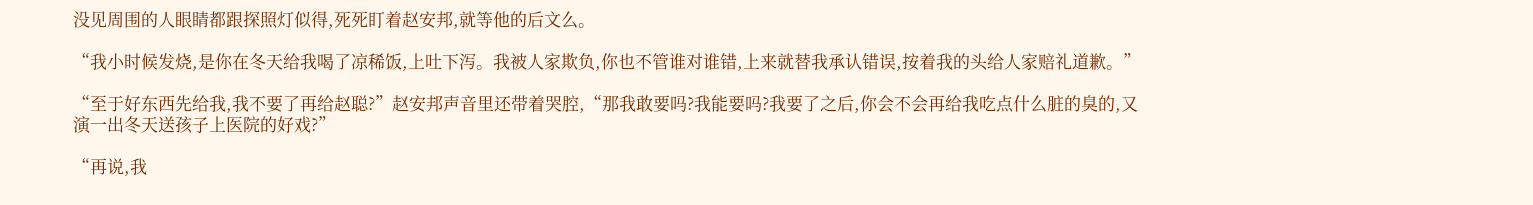没见周围的人眼睛都跟探照灯似得,死死盯着赵安邦,就等他的后文么。

“我小时候发烧,是你在冬天给我喝了凉稀饭,上吐下泻。我被人家欺负,你也不管谁对谁错,上来就替我承认错误,按着我的头给人家赔礼道歉。”

“至于好东西先给我,我不要了再给赵聪?”赵安邦声音里还带着哭腔,“那我敢要吗?我能要吗?我要了之后,你会不会再给我吃点什么脏的臭的,又演一出冬天送孩子上医院的好戏?”

“再说,我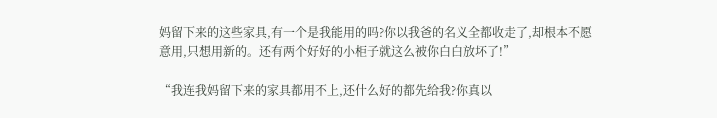妈留下来的这些家具,有一个是我能用的吗?你以我爸的名义全都收走了,却根本不愿意用,只想用新的。还有两个好好的小柜子就这么被你白白放坏了!”

“我连我妈留下来的家具都用不上,还什么好的都先给我?你真以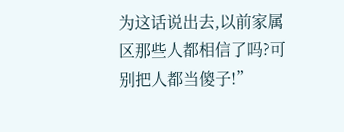为这话说出去,以前家属区那些人都相信了吗?可别把人都当傻子!”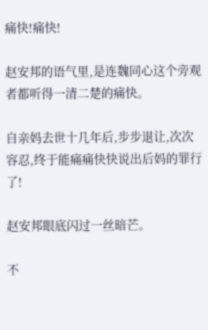痛快!痛快!

赵安邦的语气里,是连魏同心这个旁观者都听得一清二楚的痛快。

自亲妈去世十几年后,步步退让,次次容忍,终于能痛痛快快说出后妈的罪行了!

赵安邦眼底闪过一丝暗芒。

不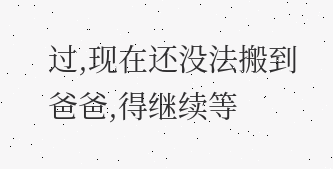过,现在还没法搬到爸爸,得继续等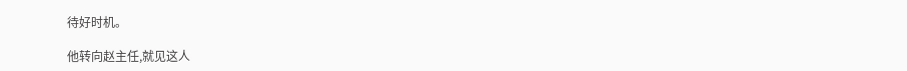待好时机。

他转向赵主任,就见这人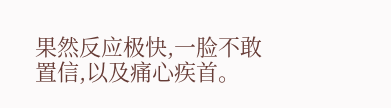果然反应极快,一脸不敢置信,以及痛心疾首。